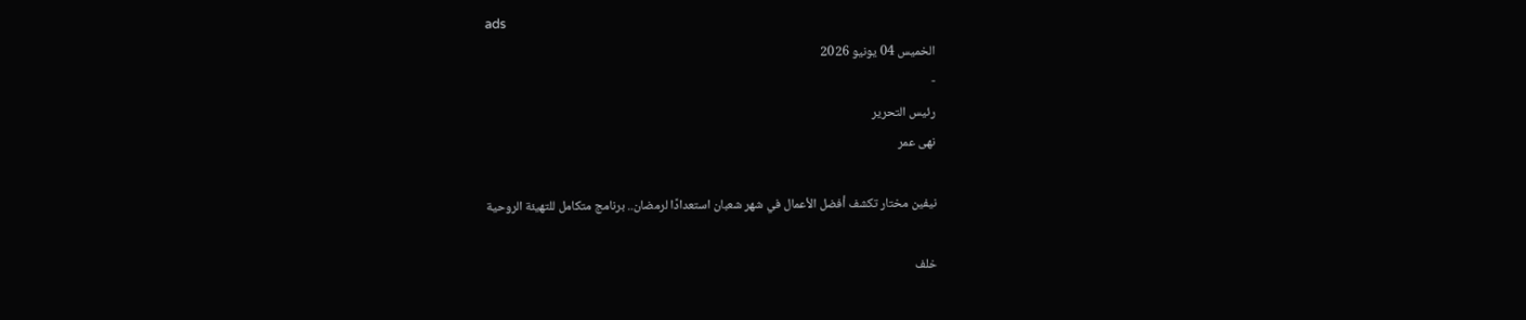ads
الخميس 04 يونيو 2026
-
رئيس التحرير
نهى عمر

نيفين مختار تكشف أفضل الأعمال في شهر شعبان استعدادًا لرمضان.. برنامج متكامل للتهيئة الروحية

خلف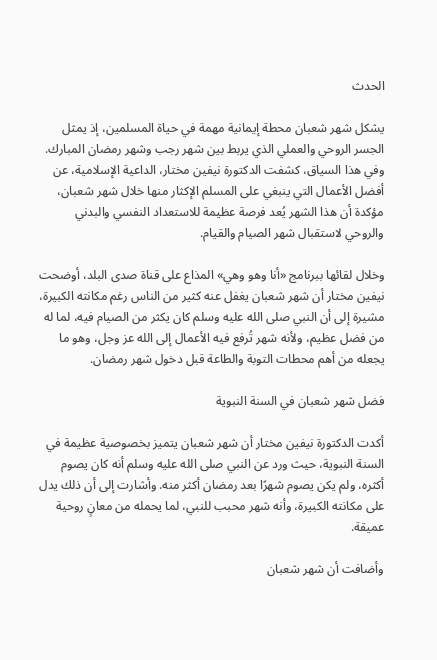الحدث

يشكل شهر شعبان محطة إيمانية مهمة في حياة المسلمين، إذ يمثل الجسر الروحي والعملي الذي يربط بين شهر رجب وشهر رمضان المبارك. وفي هذا السياق، كشفت الدكتورة نيفين مختار، الداعية الإسلامية، عن أفضل الأعمال التي ينبغي على المسلم الإكثار منها خلال شهر شعبان، مؤكدة أن هذا الشهر يُعد فرصة عظيمة للاستعداد النفسي والبدني والروحي لاستقبال شهر الصيام والقيام.

وخلال لقائها ببرنامج «أنا وهو وهي» المذاع على قناة صدى البلد، أوضحت نيفين مختار أن شهر شعبان يغفل عنه كثير من الناس رغم مكانته الكبيرة، مشيرة إلى أن النبي صلى الله عليه وسلم كان يكثر من الصيام فيه، لما له من فضل عظيم، ولأنه شهر تُرفع فيه الأعمال إلى الله عز وجل، وهو ما يجعله من أهم محطات التوبة والطاعة قبل دخول شهر رمضان.

فضل شهر شعبان في السنة النبوية

أكدت الدكتورة نيفين مختار أن شهر شعبان يتميز بخصوصية عظيمة في السنة النبوية، حيث ورد عن النبي صلى الله عليه وسلم أنه كان يصوم أكثره، ولم يكن يصوم شهرًا بعد رمضان أكثر منه. وأشارت إلى أن ذلك يدل على مكانته الكبيرة، وأنه شهر محبب للنبي، لما يحمله من معانٍ روحية عميقة.

وأضافت أن شهر شعبان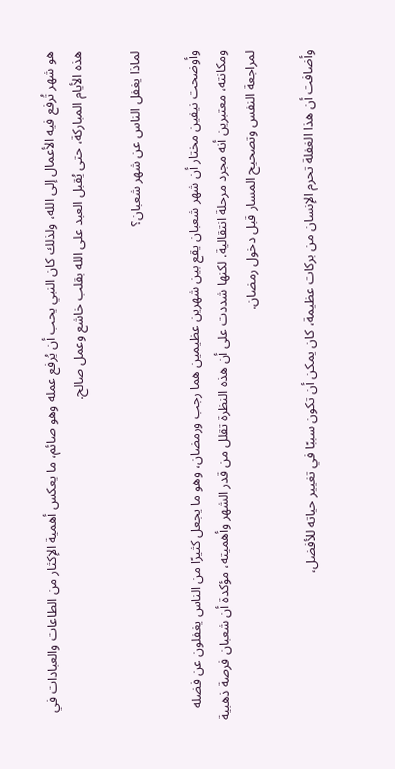هو شهر تُرفع فيه الأعمال إلى الله، ولذلك كان النبي يحب أن يُرفع عمله وهو صائم، ما يعكس أهمية الإكثار من الطاعات والعبادات في هذه الأيام المباركة، حتى يُقبل العبد على الله بقلب خاشع وعمل صالح.

لماذا يغفل الناس عن شهر شعبان؟

وأوضحت نيفين مختار أن شهر شعبان يقع بين شهرين عظيمين هما رجب ورمضان، وهو ما يجعل كثيرًا من الناس يغفلون عن فضله ومكانته، معتبرين أنه مجرد مرحلة انتقالية. لكنها شددت على أن هذه النظرة تقلل من قدر الشهر وأهميته، مؤكدة أن شعبان فرصة ذهبية لمراجعة النفس وتصحيح المسار قبل دخول رمضان.

وأضافت أن هذا الغفلة تحرم الإنسان من بركات عظيمة، كان يمكن أن تكون سببًا في تغيير حياته للأفضل،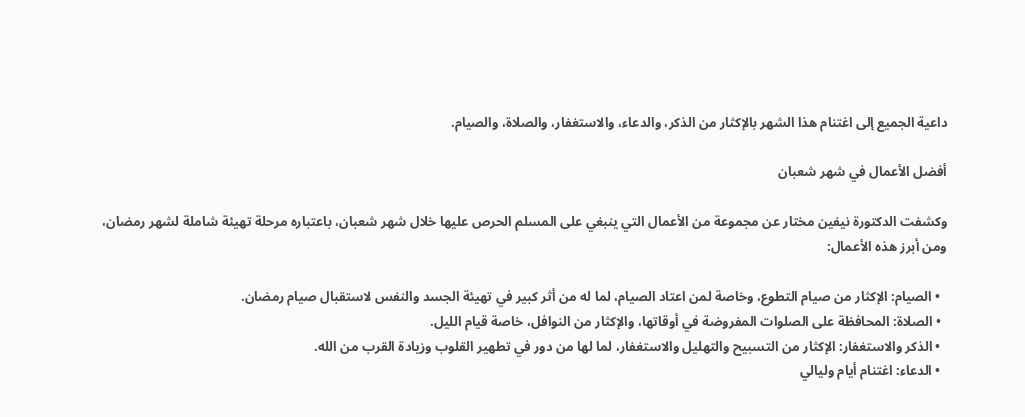داعية الجميع إلى اغتنام هذا الشهر بالإكثار من الذكر، والدعاء، والاستغفار، والصلاة، والصيام.

أفضل الأعمال في شهر شعبان

وكشفت الدكتورة نيفين مختار عن مجموعة من الأعمال التي ينبغي على المسلم الحرص عليها خلال شهر شعبان، باعتباره مرحلة تهيئة شاملة لشهر رمضان، ومن أبرز هذه الأعمال:

  • الصيام: الإكثار من صيام التطوع، وخاصة لمن اعتاد الصيام، لما له من أثر كبير في تهيئة الجسد والنفس لاستقبال صيام رمضان.
  • الصلاة: المحافظة على الصلوات المفروضة في أوقاتها، والإكثار من النوافل، خاصة قيام الليل.
  • الذكر والاستغفار: الإكثار من التسبيح والتهليل والاستغفار، لما لها من دور في تطهير القلوب وزيادة القرب من الله.
  • الدعاء: اغتنام أيام وليالي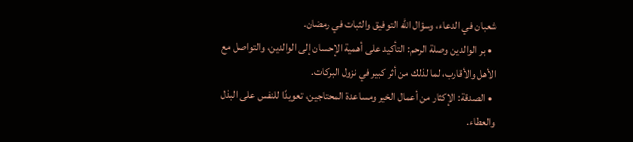شعبان في الدعاء، وسؤال الله التوفيق والثبات في رمضان.
  • بر الوالدين وصلة الرحم: التأكيد على أهمية الإحسان إلى الوالدين، والتواصل مع الأهل والأقارب، لما لذلك من أثر كبير في نزول البركات.
  • الصدقة: الإكثار من أعمال الخير ومساعدة المحتاجين، تعويدًا للنفس على البذل والعطاء.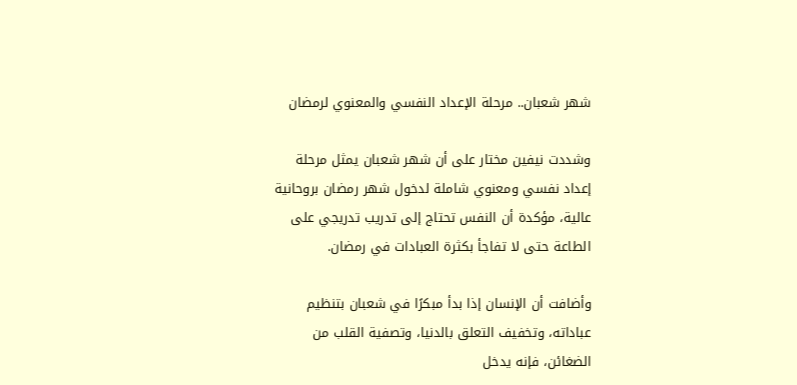شهر شعبان.. مرحلة الإعداد النفسي والمعنوي لرمضان

وشددت نيفين مختار على أن شهر شعبان يمثل مرحلة إعداد نفسي ومعنوي شاملة لدخول شهر رمضان بروحانية عالية، مؤكدة أن النفس تحتاج إلى تدريب تدريجي على الطاعة حتى لا تفاجأ بكثرة العبادات في رمضان.

وأضافت أن الإنسان إذا بدأ مبكرًا في شعبان بتنظيم عباداته، وتخفيف التعلق بالدنيا، وتصفية القلب من الضغائن، فإنه يدخل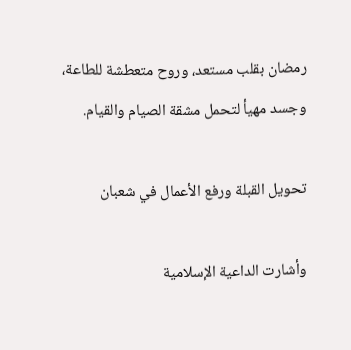رمضان بقلب مستعد، وروح متعطشة للطاعة، وجسد مهيأ لتحمل مشقة الصيام والقيام.

تحويل القبلة ورفع الأعمال في شعبان

وأشارت الداعية الإسلامية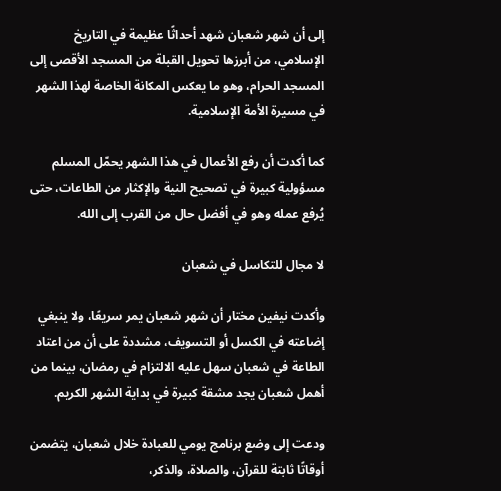إلى أن شهر شعبان شهد أحداثًا عظيمة في التاريخ الإسلامي، من أبرزها تحويل القبلة من المسجد الأقصى إلى المسجد الحرام، وهو ما يعكس المكانة الخاصة لهذا الشهر في مسيرة الأمة الإسلامية.

كما أكدت أن رفع الأعمال في هذا الشهر يحمّل المسلم مسؤولية كبيرة في تصحيح النية والإكثار من الطاعات، حتى يُرفع عمله وهو في أفضل حال من القرب إلى الله.

لا مجال للتكاسل في شعبان

وأكدت نيفين مختار أن شهر شعبان يمر سريعًا، ولا ينبغي إضاعته في الكسل أو التسويف، مشددة على أن من اعتاد الطاعة في شعبان سهل عليه الالتزام في رمضان، بينما من أهمل شعبان يجد مشقة كبيرة في بداية الشهر الكريم.

ودعت إلى وضع برنامج يومي للعبادة خلال شعبان، يتضمن أوقاتًا ثابتة للقرآن، والصلاة، والذكر،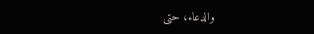والدعاء، حتى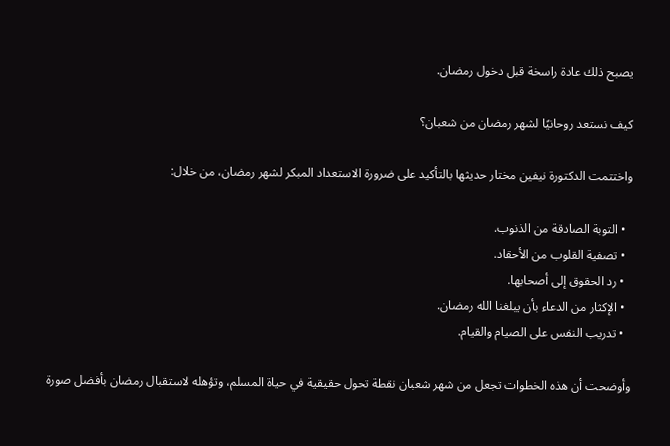يصبح ذلك عادة راسخة قبل دخول رمضان.

كيف نستعد روحانيًا لشهر رمضان من شعبان؟

واختتمت الدكتورة نيفين مختار حديثها بالتأكيد على ضرورة الاستعداد المبكر لشهر رمضان، من خلال:

  • التوبة الصادقة من الذنوب.
  • تصفية القلوب من الأحقاد.
  • رد الحقوق إلى أصحابها.
  • الإكثار من الدعاء بأن يبلغنا الله رمضان.
  • تدريب النفس على الصيام والقيام.

وأوضحت أن هذه الخطوات تجعل من شهر شعبان نقطة تحول حقيقية في حياة المسلم، وتؤهله لاستقبال رمضان بأفضل صورة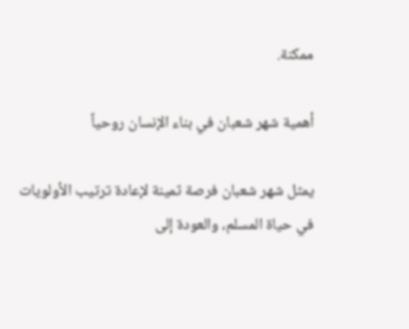ممكنة.

أهمية شهر شعبان في بناء الإنسان روحياً

يمثل شهر شعبان فرصة ثمينة لإعادة ترتيب الأولويات في حياة المسلم، والعودة إلى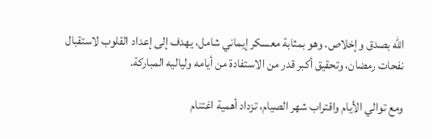الله بصدق وإخلاص. وهو بمثابة معسكر إيماني شامل، يهدف إلى إعداد القلوب لاستقبال نفحات رمضان، وتحقيق أكبر قدر من الاستفادة من أيامه ولياليه المباركة.

ومع توالي الأيام واقتراب شهر الصيام، تزداد أهمية اغتنام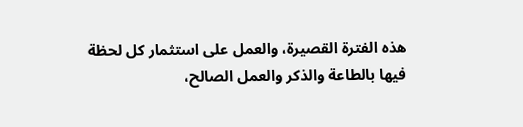هذه الفترة القصيرة، والعمل على استثمار كل لحظة فيها بالطاعة والذكر والعمل الصالح،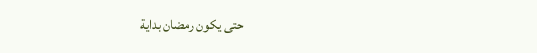حتى يكون رمضان بداية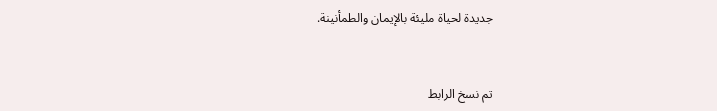جديدة لحياة مليئة بالإيمان والطمأنينة.



تم نسخ الرابط